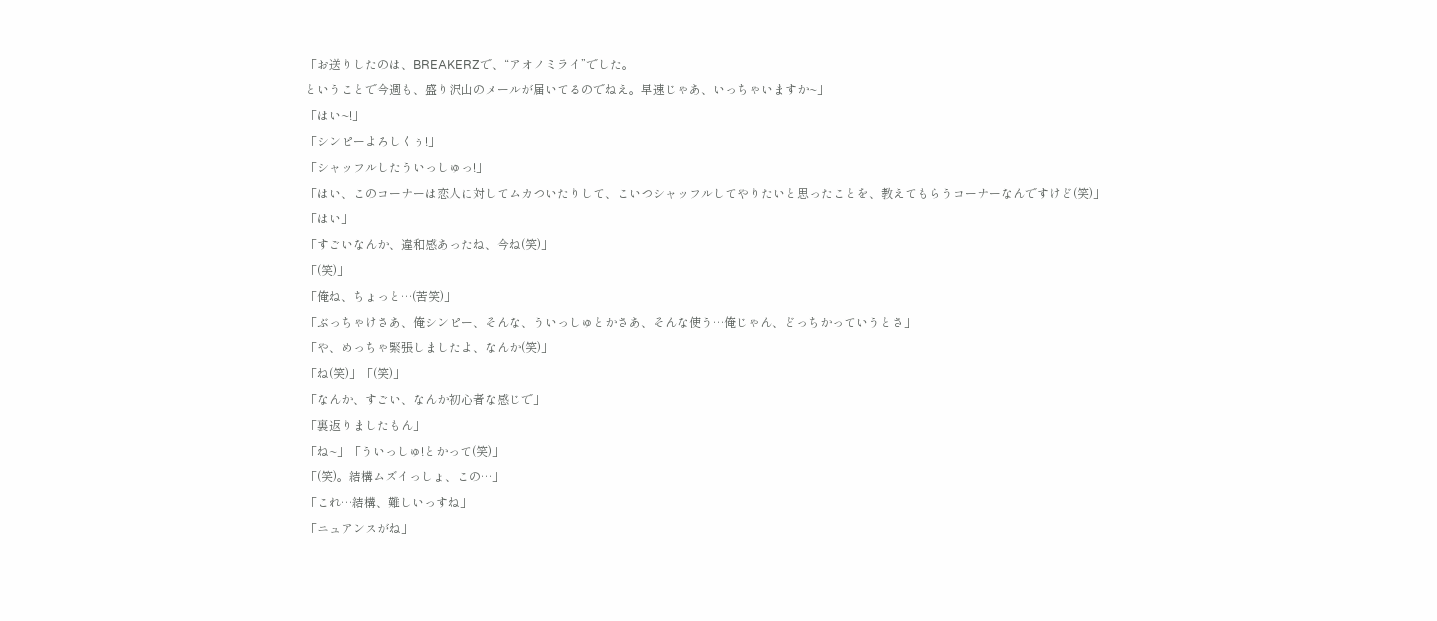「お送りしたのは、BREAKERZで、“アオノミライ”でした。
ということで今週も、盛り沢山のメールが届いてるのでねえ。早速じゃあ、いっちゃいますか~」
「はい~!」
「シンピーよろしくぅ!」
「シャッフルしたういっしゅっ!」
「はい、このコーナーは恋人に対してムカついたりして、こいつシャッフルしてやりたいと思ったことを、教えてもらうコーナーなんですけど(笑)」
「はい」
「すごいなんか、違和感あったね、今ね(笑)」
「(笑)」
「俺ね、ちょっと…(苦笑)」
「ぶっちゃけさあ、俺シンピー、そんな、ういっしゅとかさあ、そんな使う…俺じゃん、どっちかっていうとさ」
「や、めっちゃ緊張しましたよ、なんか(笑)」
「ね(笑)」「(笑)」
「なんか、すごい、なんか初心者な感じで」
「裏返りましたもん」
「ね~」「ういっしゅ!とかって(笑)」
「(笑)。結構ムズイっしょ、この…」
「これ…結構、難しいっすね」
「ニュアンスがね」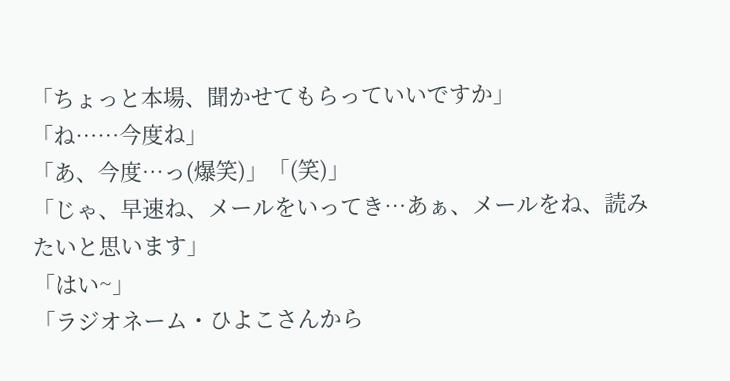「ちょっと本場、聞かせてもらっていいですか」
「ね……今度ね」
「あ、今度…っ(爆笑)」「(笑)」
「じゃ、早速ね、メールをいってき…あぁ、メールをね、読みたいと思います」
「はい~」
「ラジオネーム・ひよこさんから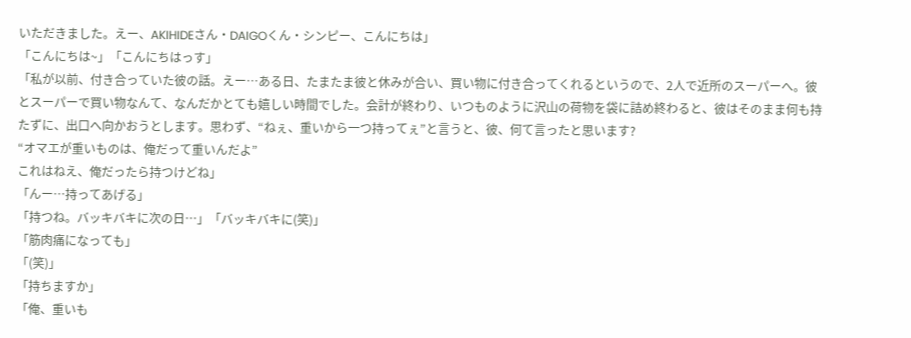いただきました。えー、AKIHIDEさん・DAIGOくん・シンピー、こんにちは」
「こんにちは~」「こんにちはっす」
「私が以前、付き合っていた彼の話。えー…ある日、たまたま彼と休みが合い、買い物に付き合ってくれるというので、2人で近所のスーパーへ。彼とスーパーで買い物なんて、なんだかとても嬉しい時間でした。会計が終わり、いつものように沢山の荷物を袋に詰め終わると、彼はそのまま何も持たずに、出口へ向かおうとします。思わず、“ねぇ、重いから一つ持ってぇ”と言うと、彼、何て言ったと思います?
“オマエが重いものは、俺だって重いんだよ”
これはねえ、俺だったら持つけどね」
「んー…持ってあげる」
「持つね。バッキバキに次の日…」「バッキバキに(笑)」
「筋肉痛になっても」
「(笑)」
「持ちますか」
「俺、重いも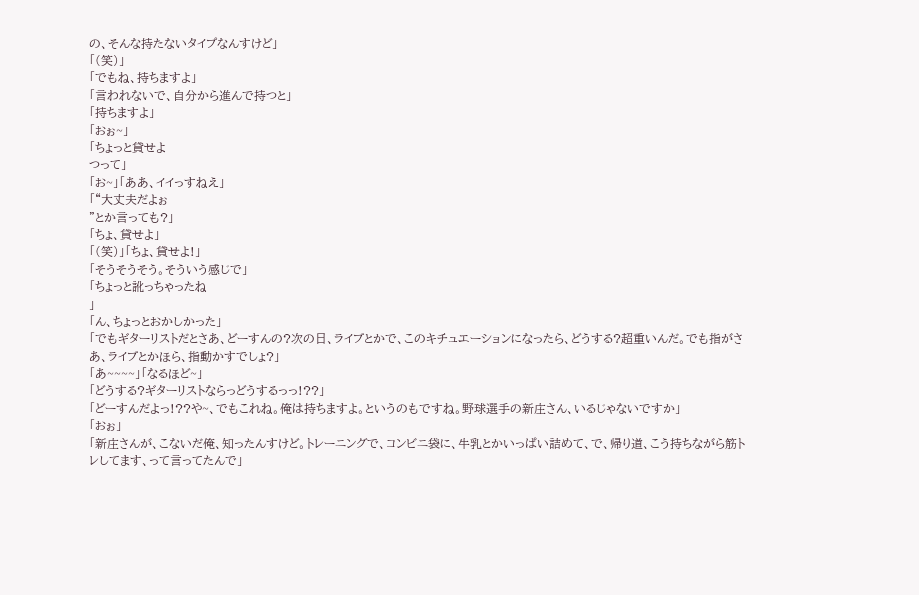の、そんな持たないタイプなんすけど」
「(笑)」
「でもね、持ちますよ」
「言われないで、自分から進んで持つと」
「持ちますよ」
「おぉ~」
「ちょっと貸せよ
つって」
「お~」「ああ、イイっすねえ」
「“大丈夫だよぉ
”とか言っても?」
「ちょ、貸せよ」
「(笑)」「ちょ、貸せよ!」
「そうそうそう。そういう感じで」
「ちょっと訛っちゃったね
」
「ん、ちょっとおかしかった」
「でもギターリストだとさあ、どーすんの?次の日、ライブとかで、このキチュエーションになったら、どうする?超重いんだ。でも指がさあ、ライブとかほら、指動かすでしょ?」
「あ~~~~」「なるほど~」
「どうする?ギターリストならっどうするっっ!??」
「どーすんだよっ!??や~、でもこれね。俺は持ちますよ。というのもですね。野球選手の新庄さん、いるじゃないですか」
「おぉ」
「新庄さんが、こないだ俺、知ったんすけど。トレーニングで、コンビニ袋に、牛乳とかいっぱい詰めて、で、帰り道、こう持ちながら筋トレしてます、って言ってたんで」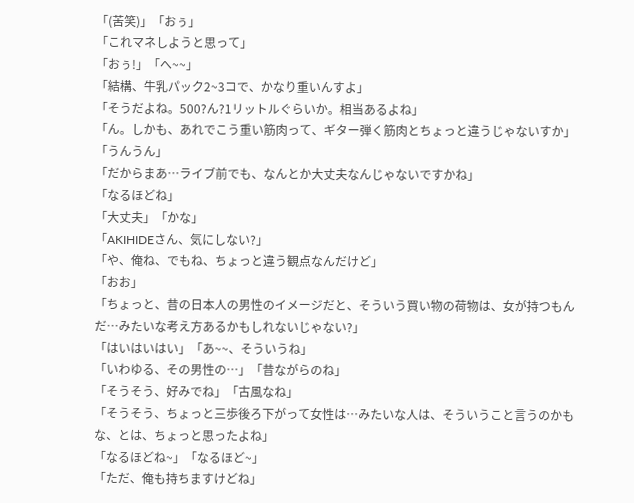「(苦笑)」「おぅ」
「これマネしようと思って」
「おぅ!」「へ~~」
「結構、牛乳パック2~3コで、かなり重いんすよ」
「そうだよね。500?ん?1リットルぐらいか。相当あるよね」
「ん。しかも、あれでこう重い筋肉って、ギター弾く筋肉とちょっと違うじゃないすか」
「うんうん」
「だからまあ…ライブ前でも、なんとか大丈夫なんじゃないですかね」
「なるほどね」
「大丈夫」「かな」
「AKIHIDEさん、気にしない?」
「や、俺ね、でもね、ちょっと違う観点なんだけど」
「おお」
「ちょっと、昔の日本人の男性のイメージだと、そういう買い物の荷物は、女が持つもんだ…みたいな考え方あるかもしれないじゃない?」
「はいはいはい」「あ~~、そういうね」
「いわゆる、その男性の…」「昔ながらのね」
「そうそう、好みでね」「古風なね」
「そうそう、ちょっと三歩後ろ下がって女性は…みたいな人は、そういうこと言うのかもな、とは、ちょっと思ったよね」
「なるほどね~」「なるほど~」
「ただ、俺も持ちますけどね」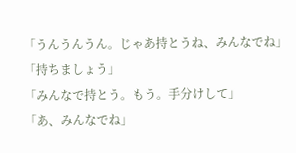「うんうんうん。じゃあ持とうね、みんなでね」
「持ちましょう」
「みんなで持とう。もう。手分けして」
「あ、みんなでね」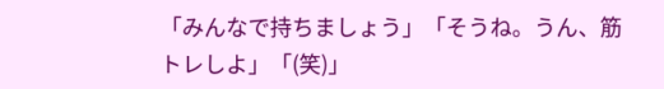「みんなで持ちましょう」「そうね。うん、筋トレしよ」「(笑)」